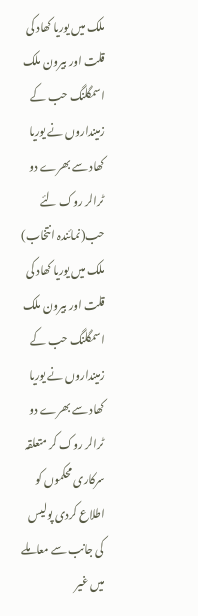ملک میں یوریا کھاد کی قلت اور بیرون ملک اسمگلنگ حب کے زمینداروں نے یوریا کھاد سے بھرے دو ٹرالر روک لئے
حب(نمائندہ انتخاب) ملک میں یوریا کھاد کی قلت اور بیرون ملک اسمگلنگ حب کے زمینداروں نے یوریا کھاد سے بھرے دو ٹرالر روک کر متعلقہ سرکاری محکموں کو اطلاع کردی پولیس کی جانب سے معاملے میں غیر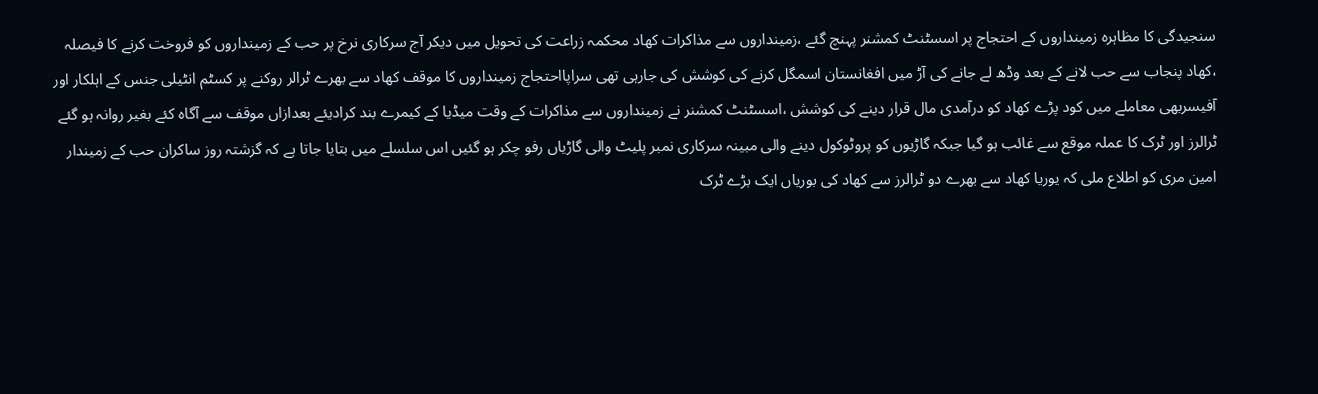سنجیدگی کا مظاہرہ زمینداروں کے احتجاج پر اسسٹنٹ کمشنر پہنچ گئے ،زمینداروں سے مذاکرات کھاد محکمہ زراعت کی تحویل میں دیکر آج سرکاری نرخ پر حب کے زمینداروں کو فروخت کرنے کا فیصلہ ،کھاد پنجاب سے حب لانے کے بعد وڈھ لے جانے کی آڑ میں افغانستان اسمگل کرنے کی کوشش کی جارہی تھی سراپااحتجاج زمینداروں کا موقف کھاد سے بھرے ٹرالر روکنے پر کسٹم انٹیلی جنس کے اہلکار اور آفیسربھی معاملے میں کود پڑے کھاد کو درآمدی مال قرار دینے کی کوشش ،اسسٹنٹ کمشنر نے زمینداروں سے مذاکرات کے وقت میڈیا کے کیمرے بند کرادیئے بعدازاں موقف سے آگاہ کئے بغیر روانہ ہو گئے ٹرالرز اور ٹرک کا عملہ موقع سے غائب ہو گیا جبکہ گاڑیوں کو پروٹوکول دینے والی مبینہ سرکاری نمبر پلیٹ والی گاڑیاں رفو چکر ہو گئیں اس سلسلے میں بتایا جاتا ہے کہ گزشتہ روز ساکران حب کے زمیندار امین مری کو اطلاع ملی کہ یوریا کھاد سے بھرے دو ٹرالرز سے کھاد کی بوریاں ایک بڑے ٹرک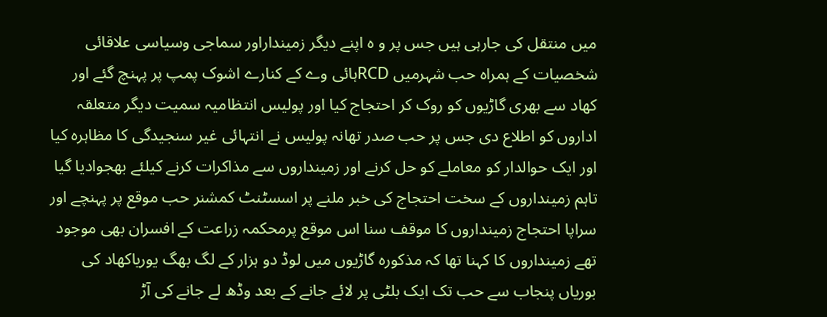میں منتقل کی جارہی ہیں جس پر و ہ اپنے دیگر زمینداراور سماجی وسیاسی علاقائی شخصیات کے ہمراہ حب شہرمیں RCDہائی وے کے کنارے اشوک پمپ پر پہنچ گئے اور کھاد سے بھری گاڑیوں کو روک کر احتجاج کیا اور پولیس انتظامیہ سمیت دیگر متعلقہ اداروں کو اطلاع دی جس پر حب صدر تھانہ پولیس نے انتہائی غیر سنجیدگی کا مظاہرہ کیا اور ایک حوالدار کو معاملے کو حل کرنے اور زمینداروں سے مذاکرات کرنے کیلئے بھجوادیا گیا تاہم زمینداروں کے سخت احتجاج کی خبر ملنے پر اسسٹنٹ کمشنر حب موقع پر پہنچے اور سراپا احتجاج زمینداروں کا موقف سنا اس موقع پرمحکمہ زراعت کے افسران بھی موجود تھے زمینداروں کا کہنا تھا کہ مذکورہ گاڑیوں میں لوڈ دو ہزار کے لگ بھگ یوریاکھاد کی بوریاں پنجاب سے حب تک ایک بلٹی پر لائے جانے کے بعد وڈھ لے جانے کی آڑ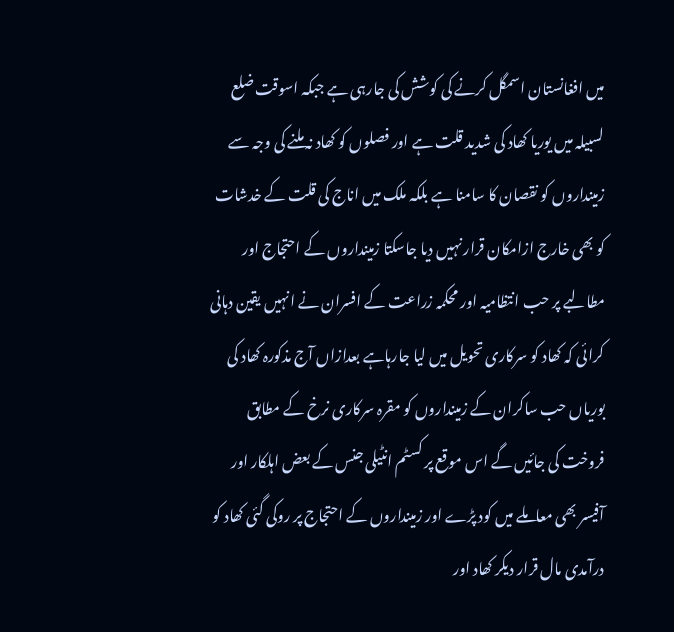میں افغانستان اسمگل کرنے کی کوشش کی جارہی ہے جبکہ اسوقت ضلع لسبیلہ میں یوریا کھاد کی شدید قلت ہے اور فصلوں کو کھاد نہ ملنے کی وجہ سے زمینداروں کو نقصان کا سامنا ہے بلکہ ملک میں اناج کی قلت کے خدشات کو بھی خارج ازامکان قرار نہیں دیا جاسکتا زمینداروں کے احتجاج اور مطالبے پر حب انتظامیہ اور محکمہ زراعت کے افسران نے انہیں یقین دہانی کرائی کہ کھاد کو سرکاری تحویل میں لیا جارہاہے بعدازاں آج مذکورہ کھاد کی بوریاں حب ساکران کے زمینداروں کو مقرہ سرکاری نرخ کے مطابق فروخت کی جائیں گے اس موقع پر کسٹم انٹیلی جنس کے بعض اہلکار اور آفیسر بھی معاملے میں کود پڑے اور زمینداروں کے احتجاج پر روکی گئی کھاد کو درآمدی مال قرار دیکر کھاد اور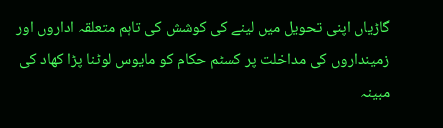گاڑیاں اپنی تحویل میں لینے کی کوشش کی تاہم متعلقہ اداروں اور زمینداروں کی مداخلت پر کسٹم حکام کو مایوس لوٹنا پڑا کھاد کی مبینہ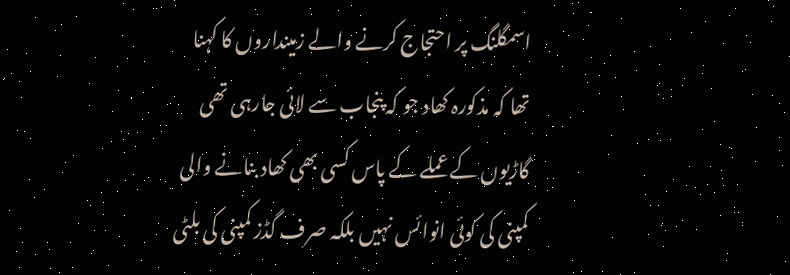اسمگلنگ پر احتجاج کرنے والے زمینداروں کا کہنا تھا کہ مذکورہ کھاد جو کہ پنجاب سے لائی جارہی تھی گاڑیوں کے عملے کے پاس کسی بھی کھاد بنانے والی کمپنی کی کوئی انوائس نہیں بلکہ صرف گڈز کمپنی کی بلٹی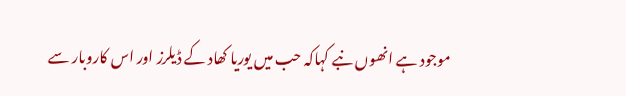موجود ہے انھوں نبے کہاکہ حب میں یوریا کھاد کے ڈیلرز اور اس کاروبار سے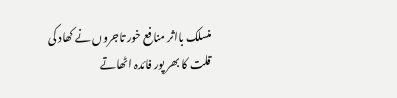منسلک بااثر منافع خور تاجروں نے کھاد کی قلت کا بھر پور فائدہ اٹھاتے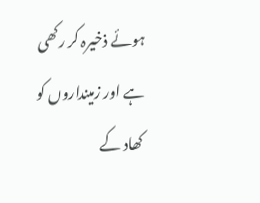ہوئے ذخیرہ کر رکھی ہے اور زمینداروں کو کھاد کے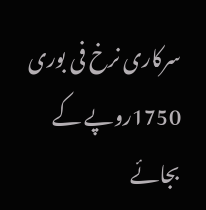سرکاری نرخ فی بوری 1750روپے کے بجائے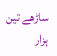ساڑھے تین ہزار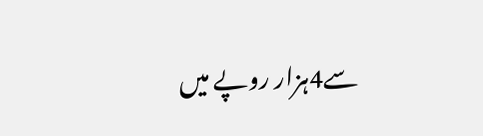سے4ہزار روپے میں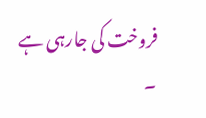فروخت کی جارہی ہے ۔